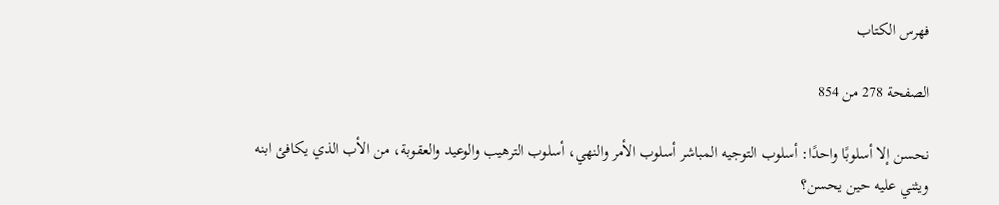فهرس الكتاب

الصفحة 278 من 854

نحسن إلا أسلوبًا واحدًا: أسلوب التوجيه المباشر أسلوب الأمر والنهي، أسلوب الترهيب والوعيد والعقوبة، من الأب الذي يكافئ ابنه ويثني عليه حين يحسن؟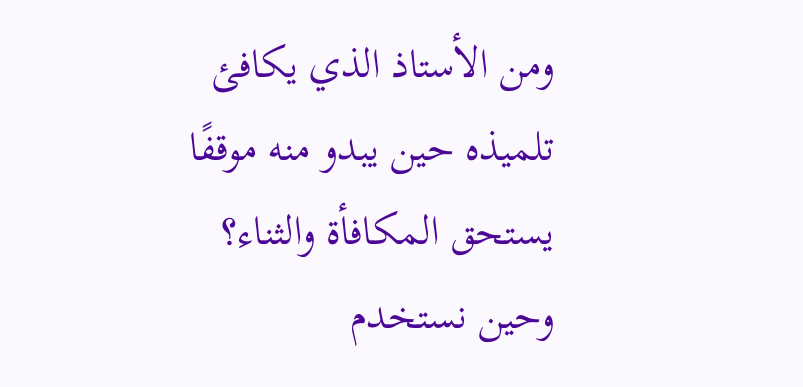ومن الأستاذ الذي يكافئ تلميذه حين يبدو منه موقفًا يستحق المكافأة والثناء؟ وحين نستخدم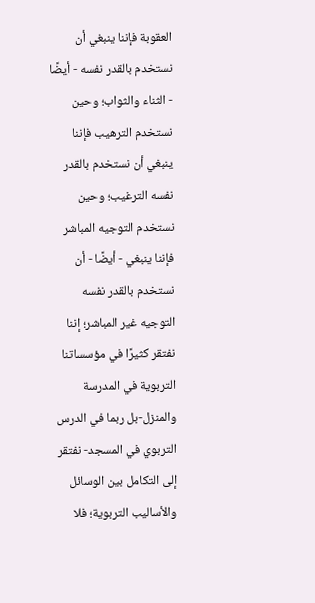العقوبة فإننا ينبغي أن نستخدم بالقدر نفسه - أيضًا - الثناء والثواب؛ وحين نستخدم الترهيب فإننا ينبغي أن نستخدم بالقدر نفسه الترغيب؛ وحين نستخدم التوجيه المباشر فإننا ينبغي - أيضًا - أن نستخدم بالقدر نفسه التوجيه غير المباشر؛ إننا نفتقر كثيرًا في مؤسساتنا التربوية في المدرسة والمنزل-بل ربما في الدرس التربوي في المسجد- نفتقر إلى التكامل بين الوسائل والأساليب التربوية؛ فلا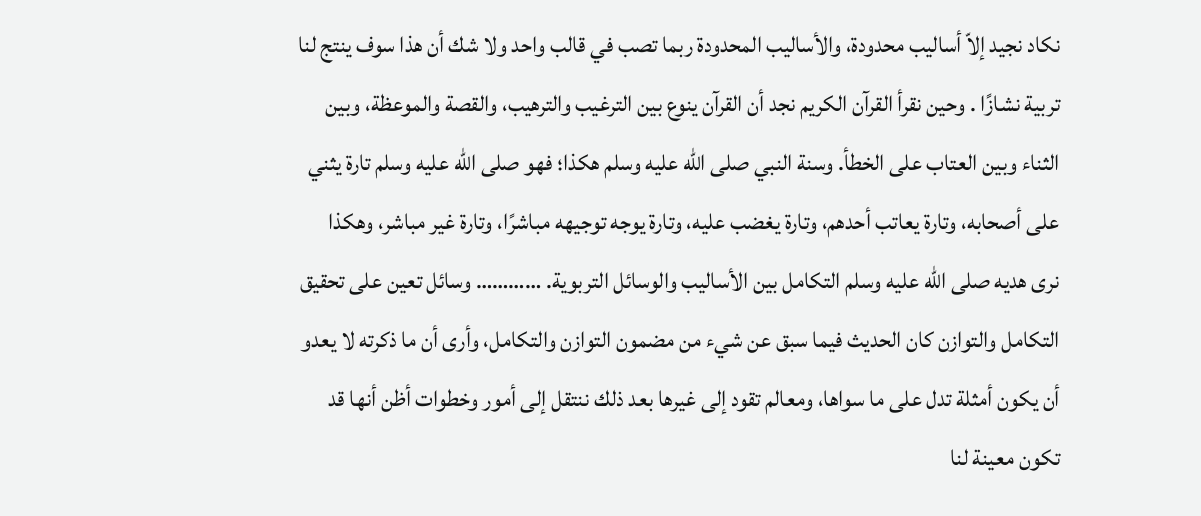نكاد نجيد إلاّ أساليب محدودة، والأساليب المحدودة ربما تصب في قالب واحد ولا شك أن هذا سوف ينتج لنا تربية نشازًا . وحين نقرأ القرآن الكريم نجد أن القرآن ينوع بين الترغيب والترهيب، والقصة والموعظة، وبين الثناء وبين العتاب على الخطأ. وسنة النبي صلى الله عليه وسلم هكذا؛ فهو صلى الله عليه وسلم تارة يثني على أصحابه، وتارة يعاتب أحدهم، وتارة يغضب عليه، وتارة يوجه توجيهه مباشرًا، وتارة غير مباشر، وهكذا نرى هديه صلى الله عليه وسلم التكامل بين الأساليب والوسائل التربوية. ………… وسائل تعين على تحقيق التكامل والتوازن كان الحديث فيما سبق عن شيء من مضمون التوازن والتكامل، وأرى أن ما ذكرته لا يعدو أن يكون أمثلة تدل على ما سواها، ومعالم تقود إلى غيرها بعد ذلك ننتقل إلى أمور وخطوات أظن أنها قد تكون معينة لنا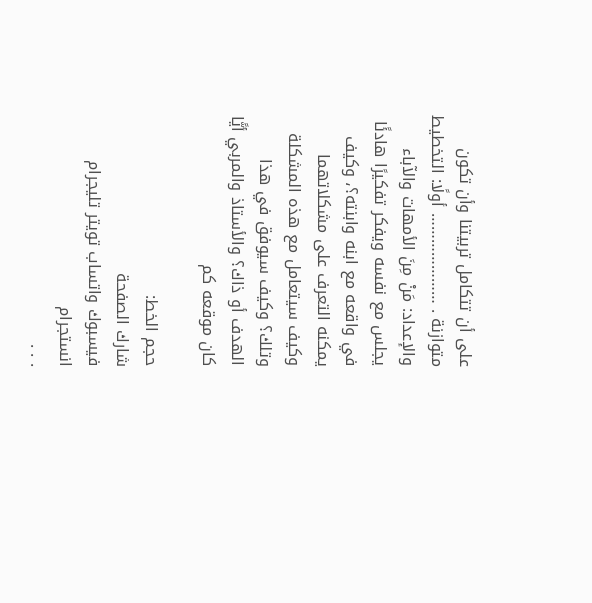على أن تتكامل تربيتنا وأن تكون متوازنة . ………………… أولًا: التخطيط والإعداد: مَنْ مِنَ الأمهات والآباء يجلس مع نفسه ويفكر تفكيرًا هادئًا في واقعه مع ابنه وابنته؟، وكيف يمكنه التعرف على مشكلاتهما وكيف سيتعامل مع هذه المشكلة وتلك؟ وكيف سيوفق في هذا الهدف أو ذاك؟ والأستاذ والمربي أيًّا كان موقعه كم

حجم الخط:
شارك الصفحة
فيسبوك واتساب تويتر تليجرام انستجرام
. . .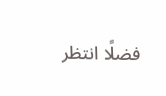فضلًا انتظر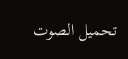تحميل الصوت